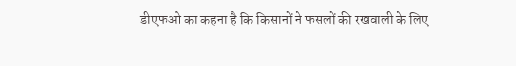डीएफओ का कहना है कि किसानों ने फसलों की रखवाली के लिए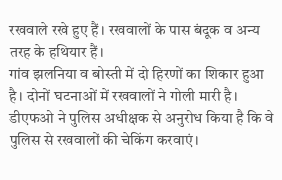रखवाले रखे हुए हैं। रखवालों के पास बंदूक व अन्य तरह के हथियार हैं।
गांव झलनिया व बोस्ती में दो हिरणों का शिकार हुआ है। दोनों घटनाओं में रखवालों ने गोली मारी है। डीएफओ ने पुलिस अधीक्षक से अनुरोध किया है कि वे पुलिस से रखवालों की चेकिंग करवाएं।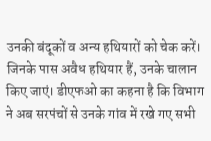उनकी बंदूकों व अन्य हथियारों को चेक करें। जिनके पास अवैध हथियार हैं, उनके चालान किए जाएं। डीएफओ का कहना है कि विभाग ने अब सरपंचों से उनके गांव में रखे गए सभी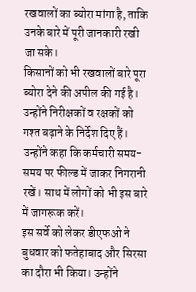रखवालों का ब्योरा मांगा है, ताकि उनके बारे में पूरी जानकारी रखी जा सके।
किसानों को भी रखवालों बारे पूरा ब्योरा देने की अपील की गई है। उन्होंने निरीक्षकों व रक्षकों को गश्त बढ़ाने के निर्देश दिए हैं। उन्होंने कहा कि कर्मचारी समय-समय पर फील्ड में जाकर निगरानी रखें। साथ में लोगों को भी इस बारे में जागरूक करें।
इस सर्वे को लेकर डीएफओ ने बुधवार को फतेहाबाद और सिरसा का दौरा भी किया। उन्होंने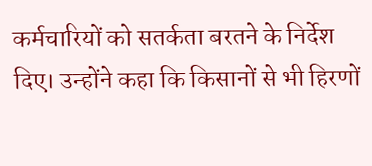कर्मचारियों को सतर्कता बरतने के निर्देश दिए। उन्होंने कहा कि किसानों से भी हिरणों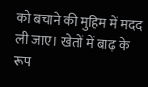को बचाने की मुहिम में मदद ली जाए। खेतों में बाढ़ के रूप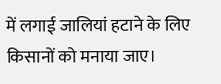में लगाई जालियां हटाने के लिए किसानों को मनाया जाए।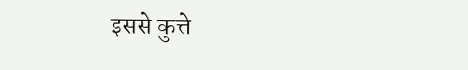इससे कुत्ते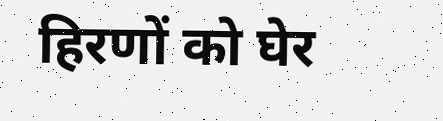हिरणों को घेर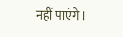नहीं पाएंगे।